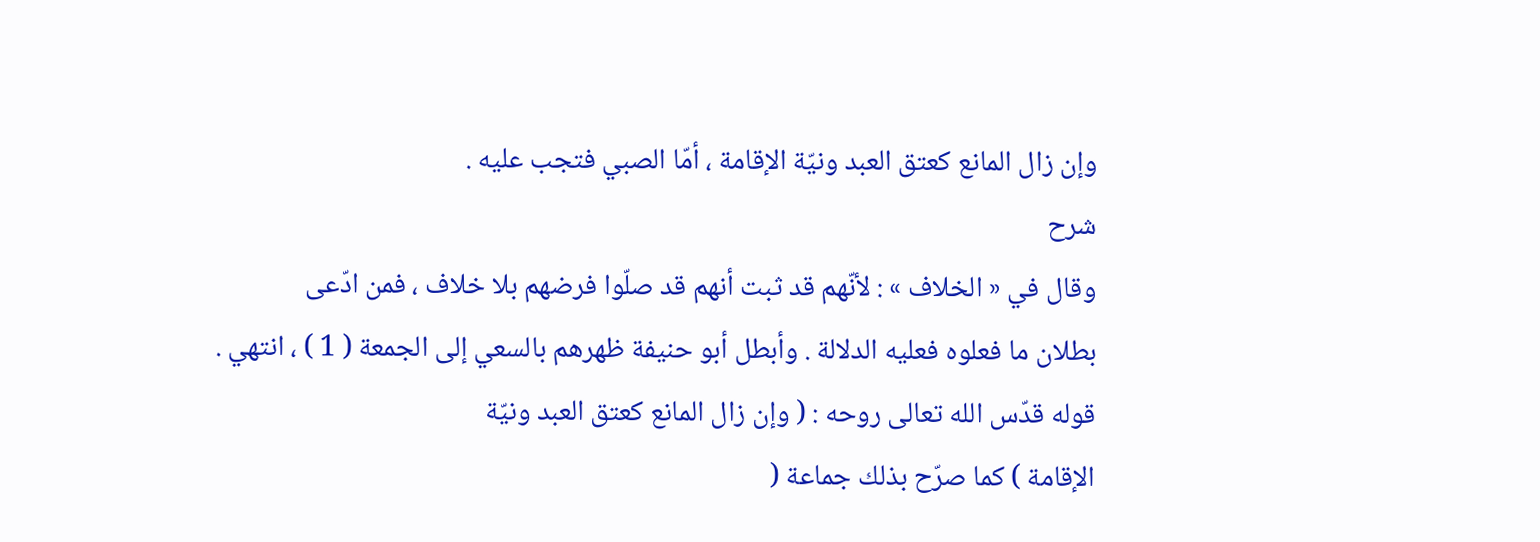وإن زال المانع كعتق العبد ونيّة الإقامة ، أمّا الصبي فتجب عليه .
شرح
وقال في « الخلاف » : لأنّهم قد ثبت أنهم قد صلّوا فرضهم بلا خلاف ، فمن ادّعى
بطلان ما فعلوه فعليه الدلالة . وأبطل أبو حنيفة ظهرهم بالسعي إلى الجمعة ( 1 ) ، انتهي .
قوله قدّس الله تعالى روحه : ( وإن زال المانع كعتق العبد ونيّة
الإقامة ) كما صرّح بذلك جماعة (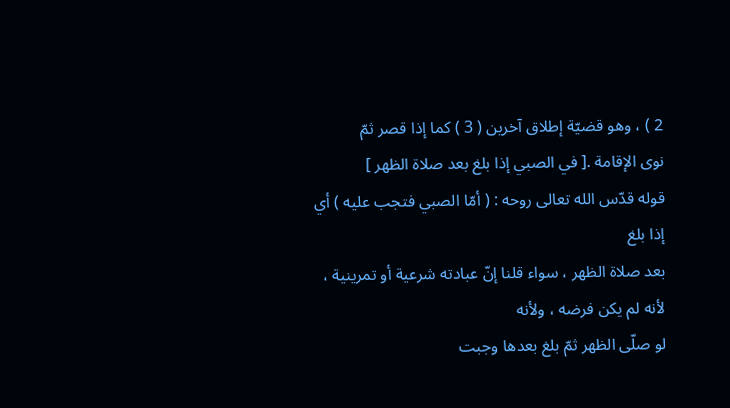2 ) ، وهو قضيّة إطلاق آخرين ( 3 ) كما إذا قصر ثمّ
نوى الإقامة .[ في الصبي إذا بلغ بعد صلاة الظهر ]
قوله قدّس الله تعالى روحه : ( أمّا الصبي فتجب عليه ) أي إذا بلغ
بعد صلاة الظهر ، سواء قلنا إنّ عبادته شرعية أو تمرينية ، لأنه لم يكن فرضه ، ولأنه
لو صلّى الظهر ثمّ بلغ بعدها وجبت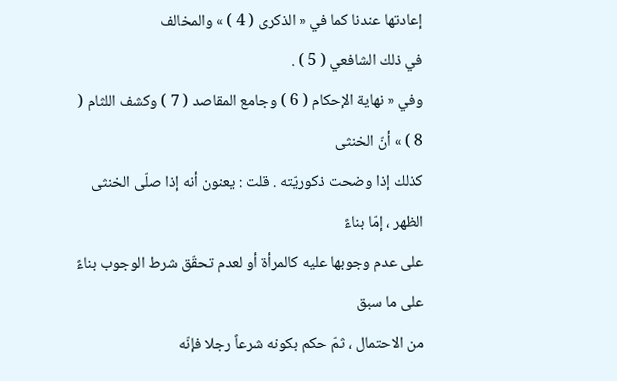إعادتها عندنا كما في « الذكرى ( 4 ) » والمخالف
في ذلك الشافعي ( 5 ) .
وفي « نهاية الإحكام ( 6 ) وجامع المقاصد ( 7 ) وكشف اللثام ( 8 ) » أنّ الخنثى
كذلك إذا وضحت ذكوريّته . قلت : يعنون أنه إذا صلّى الخنثى الظهر ، إمّا بناءً
على عدم وجوبها عليه كالمرأة أو لعدم تحقّق شرط الوجوب بناءً على ما سبق
من الاحتمال ، ثمّ حكم بكونه شرعاً رجلا فإنّه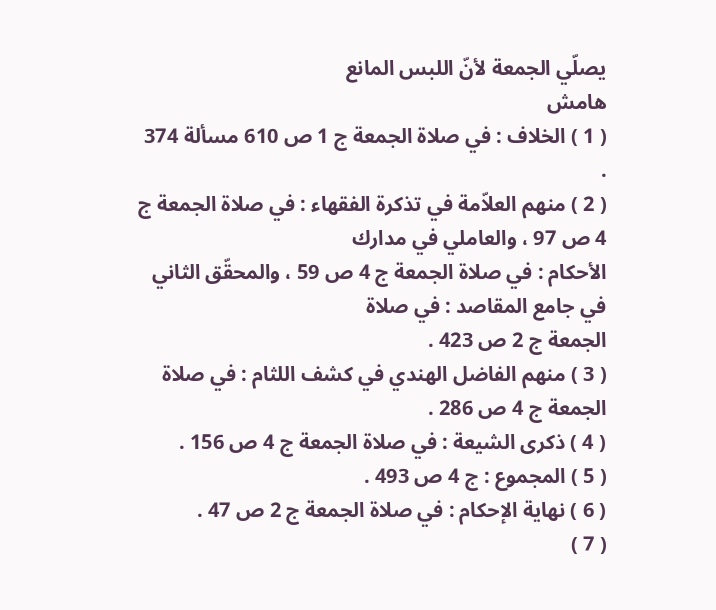يصلّي الجمعة لأنّ اللبس المانع
هامش
( 1 ) الخلاف : في صلاة الجمعة ج 1 ص 610 مسألة 374 .
( 2 ) منهم العلاّمة في تذكرة الفقهاء : في صلاة الجمعة ج 4 ص 97 ، والعاملي في مدارك
الأحكام : في صلاة الجمعة ج 4 ص 59 ، والمحقّق الثاني في جامع المقاصد : في صلاة
الجمعة ج 2 ص 423 .
( 3 ) منهم الفاضل الهندي في كشف اللثام : في صلاة الجمعة ج 4 ص 286 .
( 4 ) ذكرى الشيعة : في صلاة الجمعة ج 4 ص 156 .
( 5 ) المجموع : ج 4 ص 493 .
( 6 ) نهاية الإحكام : في صلاة الجمعة ج 2 ص 47 .
( 7 )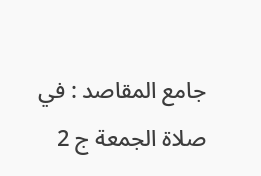جامع المقاصد : في صلاة الجمعة ج 2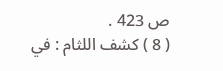ص 423 .
( 8 ) كشف اللثام : في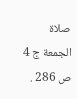صلاة الجمعة ج 4 ص 286 .